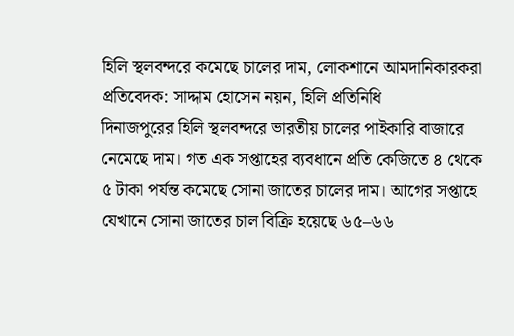হিলি স্থলবন্দরে কমেছে চালের দাম, লোকশানে আমদানিকারকরা
প্রতিবেদক: সাদ্দাম হোসেন নয়ন, হিলি প্রতিনিধি
দিনাজপুরের হিলি স্থলবন্দরে ভারতীয় চালের পাইকারি বাজারে নেমেছে দাম। গত এক সপ্তাহের ব্যবধানে প্রতি কেজিতে ৪ থেকে ৫ টাকা পর্যন্ত কমেছে সোনা জাতের চালের দাম। আগের সপ্তাহে যেখানে সোনা জাতের চাল বিক্রি হয়েছে ৬৫–৬৬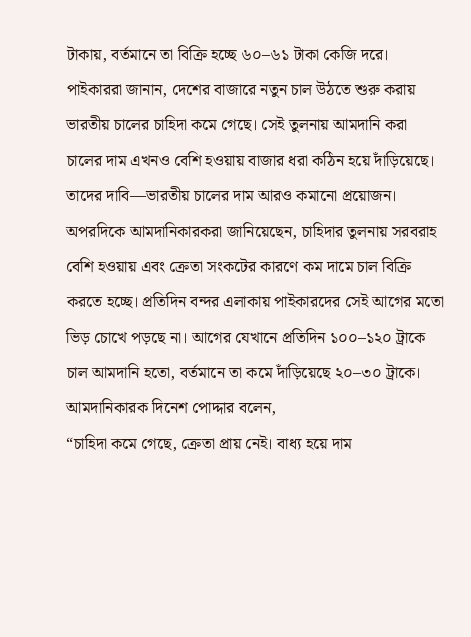টাকায়, বর্তমানে তা বিক্রি হচ্ছে ৬০–৬১ টাকা কেজি দরে।
পাইকাররা জানান, দেশের বাজারে নতুন চাল উঠতে শুরু করায় ভারতীয় চালের চাহিদা কমে গেছে। সেই তুলনায় আমদানি করা চালের দাম এখনও বেশি হওয়ায় বাজার ধরা কঠিন হয়ে দাঁড়িয়েছে। তাদের দাবি—ভারতীয় চালের দাম আরও কমানো প্রয়োজন।
অপরদিকে আমদানিকারকরা জানিয়েছেন, চাহিদার তুলনায় সরবরাহ বেশি হওয়ায় এবং ক্রেতা সংকটের কারণে কম দামে চাল বিক্রি করতে হচ্ছে। প্রতিদিন বন্দর এলাকায় পাইকারদের সেই আগের মতো ভিড় চোখে পড়ছে না। আগের যেখানে প্রতিদিন ১০০–১২০ ট্রাকে চাল আমদানি হতো, বর্তমানে তা কমে দাঁড়িয়েছে ২০–৩০ ট্রাকে।
আমদানিকারক দিনেশ পোদ্দার বলেন,
“চাহিদা কমে গেছে, ক্রেতা প্রায় নেই। বাধ্য হয়ে দাম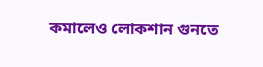কমালেও লোকশান গুনতে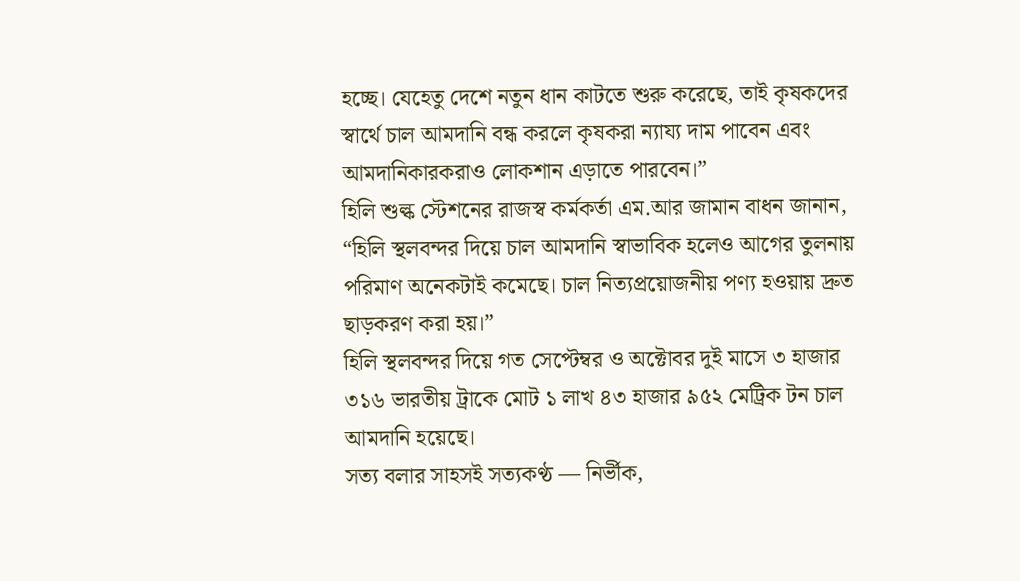হচ্ছে। যেহেতু দেশে নতুন ধান কাটতে শুরু করেছে, তাই কৃষকদের স্বার্থে চাল আমদানি বন্ধ করলে কৃষকরা ন্যায্য দাম পাবেন এবং আমদানিকারকরাও লোকশান এড়াতে পারবেন।”
হিলি শুল্ক স্টেশনের রাজস্ব কর্মকর্তা এম.আর জামান বাধন জানান,
“হিলি স্থলবন্দর দিয়ে চাল আমদানি স্বাভাবিক হলেও আগের তুলনায় পরিমাণ অনেকটাই কমেছে। চাল নিত্যপ্রয়োজনীয় পণ্য হওয়ায় দ্রুত ছাড়করণ করা হয়।”
হিলি স্থলবন্দর দিয়ে গত সেপ্টেম্বর ও অক্টোবর দুই মাসে ৩ হাজার ৩১৬ ভারতীয় ট্রাকে মোট ১ লাখ ৪৩ হাজার ৯৫২ মেট্রিক টন চাল আমদানি হয়েছে।
সত্য বলার সাহসই সত্যকণ্ঠ — নির্ভীক,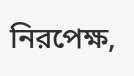নিরপেক্ষ,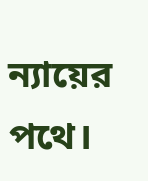ন্যায়ের পথে।